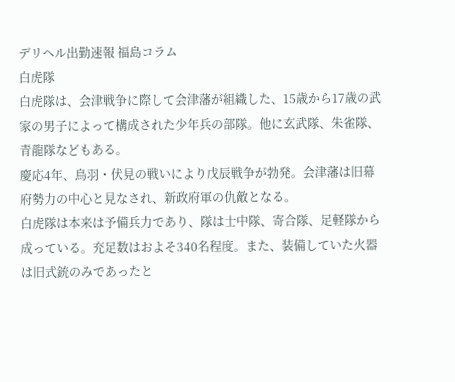デリヘル出勤速報 福島コラム
白虎隊
白虎隊は、会津戦争に際して会津藩が組織した、15歳から17歳の武家の男子によって構成された少年兵の部隊。他に玄武隊、朱雀隊、青龍隊などもある。
慶応4年、鳥羽・伏見の戦いにより戊辰戦争が勃発。会津藩は旧幕府勢力の中心と見なされ、新政府軍の仇敵となる。
白虎隊は本来は予備兵力であり、隊は士中隊、寄合隊、足軽隊から成っている。充足数はおよそ340名程度。また、装備していた火器は旧式銃のみであったと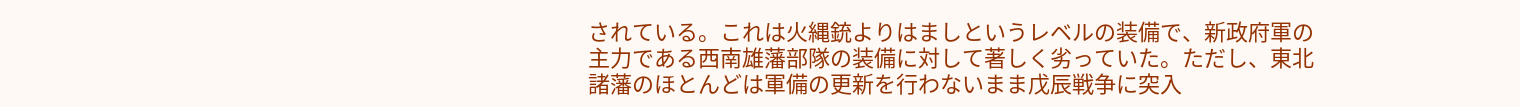されている。これは火縄銃よりはましというレベルの装備で、新政府軍の主力である西南雄藩部隊の装備に対して著しく劣っていた。ただし、東北諸藩のほとんどは軍備の更新を行わないまま戊辰戦争に突入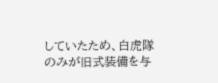していたため、白虎隊のみが旧式装備を与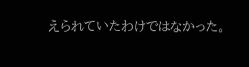えられていたわけではなかった。